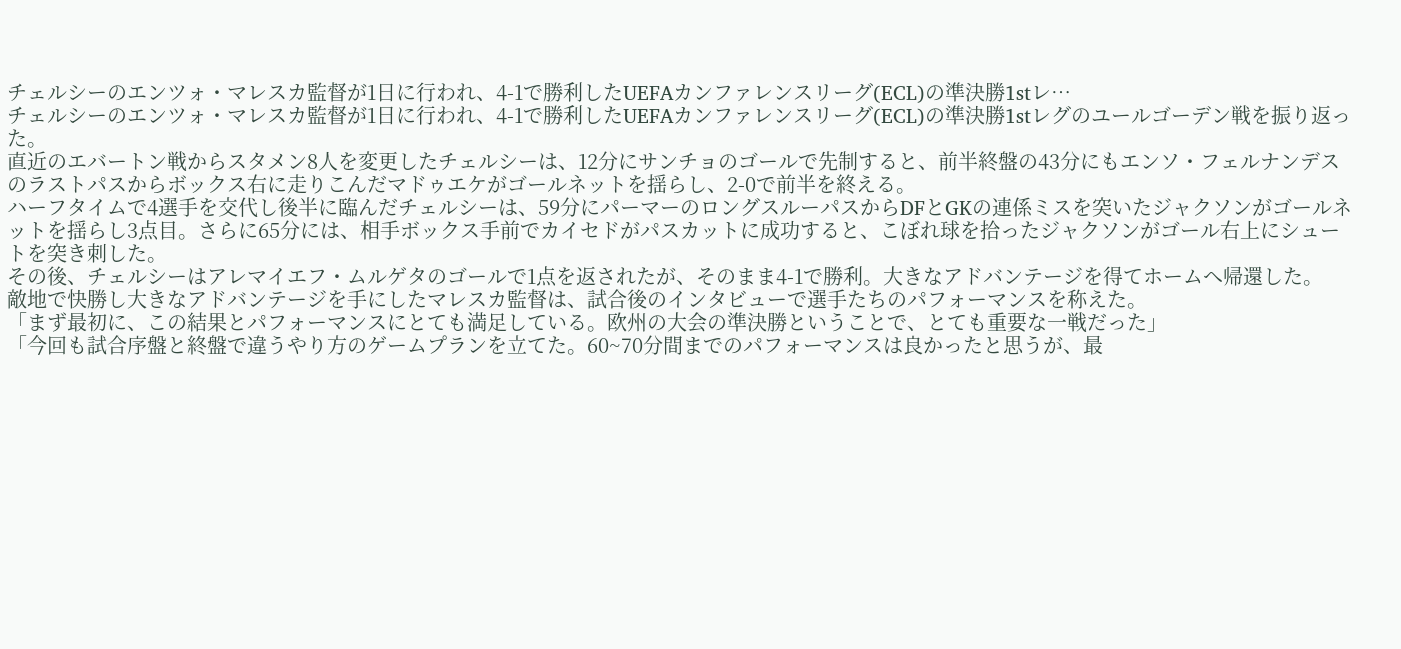チェルシーのエンツォ・マレスカ監督が1日に行われ、4-1で勝利したUEFAカンファレンスリーグ(ECL)の準決勝1stレ…
チェルシーのエンツォ・マレスカ監督が1日に行われ、4-1で勝利したUEFAカンファレンスリーグ(ECL)の準決勝1stレグのユールゴーデン戦を振り返った。
直近のエバートン戦からスタメン8人を変更したチェルシーは、12分にサンチョのゴールで先制すると、前半終盤の43分にもエンソ・フェルナンデスのラストパスからボックス右に走りこんだマドゥエケがゴールネットを揺らし、2-0で前半を終える。
ハーフタイムで4選手を交代し後半に臨んだチェルシーは、59分にパーマーのロングスルーパスからDFとGKの連係ミスを突いたジャクソンがゴールネットを揺らし3点目。さらに65分には、相手ボックス手前でカイセドがパスカットに成功すると、こぼれ球を拾ったジャクソンがゴール右上にシュートを突き刺した。
その後、チェルシーはアレマイエフ・ムルゲタのゴールで1点を返されたが、そのまま4-1で勝利。大きなアドバンテージを得てホームへ帰還した。
敵地で快勝し大きなアドバンテージを手にしたマレスカ監督は、試合後のインタビューで選手たちのパフォーマンスを称えた。
「まず最初に、この結果とパフォーマンスにとても満足している。欧州の大会の準決勝ということで、とても重要な一戦だった」
「今回も試合序盤と終盤で違うやり方のゲームプランを立てた。60~70分間までのパフォーマンスは良かったと思うが、最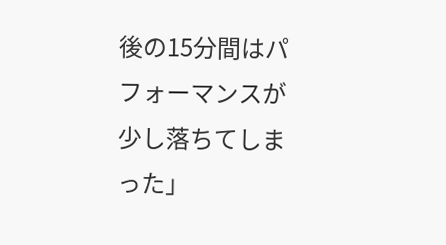後の15分間はパフォーマンスが少し落ちてしまった」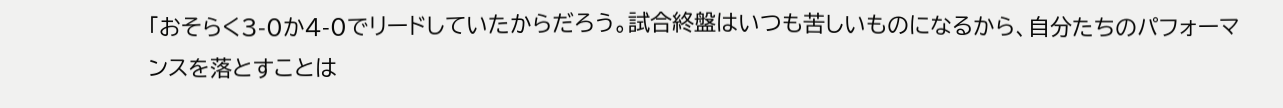「おそらく3-0か4-0でリードしていたからだろう。試合終盤はいつも苦しいものになるから、自分たちのパフォーマンスを落とすことは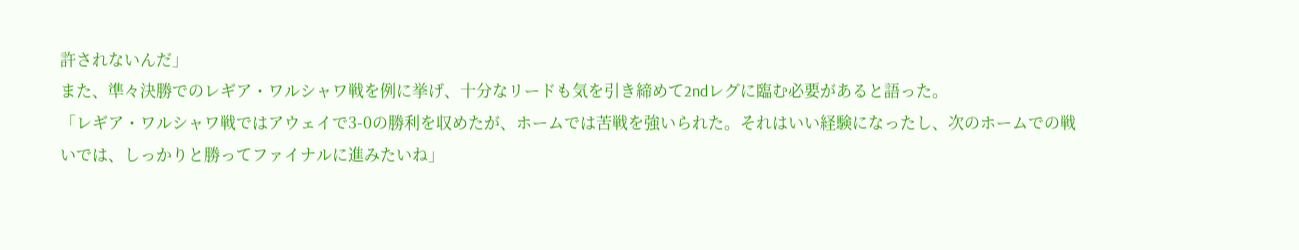許されないんだ」
また、準々決勝でのレギア・ワルシャワ戦を例に挙げ、十分なリードも気を引き締めて2ndレグに臨む必要があると語った。
「レギア・ワルシャワ戦ではアウェイで3-0の勝利を収めたが、ホームでは苦戦を強いられた。それはいい経験になったし、次のホームでの戦いでは、しっかりと勝ってファイナルに進みたいね」